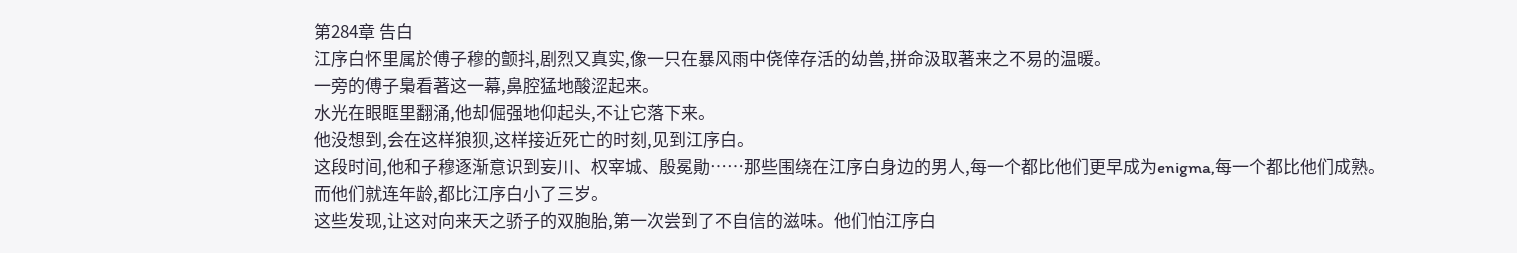第284章 告白
江序白怀里属於傅子穆的颤抖,剧烈又真实,像一只在暴风雨中侥倖存活的幼兽,拼命汲取著来之不易的温暖。
一旁的傅子梟看著这一幕,鼻腔猛地酸涩起来。
水光在眼眶里翻涌,他却倔强地仰起头,不让它落下来。
他没想到,会在这样狼狈,这样接近死亡的时刻,见到江序白。
这段时间,他和子穆逐渐意识到妄川、权宰城、殷冕勛……那些围绕在江序白身边的男人,每一个都比他们更早成为enigma,每一个都比他们成熟。
而他们就连年龄,都比江序白小了三岁。
这些发现,让这对向来天之骄子的双胞胎,第一次尝到了不自信的滋味。他们怕江序白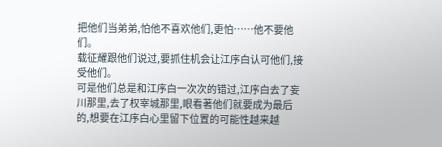把他们当弟弟,怕他不喜欢他们,更怕……他不要他们。
载征耀跟他们说过,要抓住机会让江序白认可他们,接受他们。
可是他们总是和江序白一次次的错过,江序白去了妄川那里,去了权宰城那里,眼看著他们就要成为最后的,想要在江序白心里留下位置的可能性越来越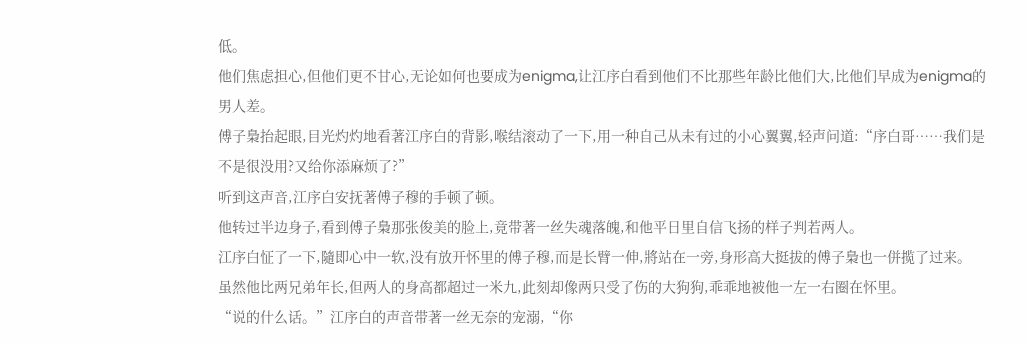低。
他们焦虑担心,但他们更不甘心,无论如何也要成为enigma,让江序白看到他们不比那些年龄比他们大,比他们早成为enigma的男人差。
傅子梟抬起眼,目光灼灼地看著江序白的背影,喉结滚动了一下,用一种自己从未有过的小心翼翼,轻声问道:“序白哥……我们是不是很没用?又给你添麻烦了?”
听到这声音,江序白安抚著傅子穆的手顿了顿。
他转过半边身子,看到傅子梟那张俊美的脸上,竟带著一丝失魂落魄,和他平日里自信飞扬的样子判若两人。
江序白怔了一下,隨即心中一软,没有放开怀里的傅子穆,而是长臂一伸,將站在一旁,身形高大挺拔的傅子梟也一併揽了过来。
虽然他比两兄弟年长,但两人的身高都超过一米九,此刻却像两只受了伤的大狗狗,乖乖地被他一左一右圈在怀里。
“说的什么话。”江序白的声音带著一丝无奈的宠溺,“你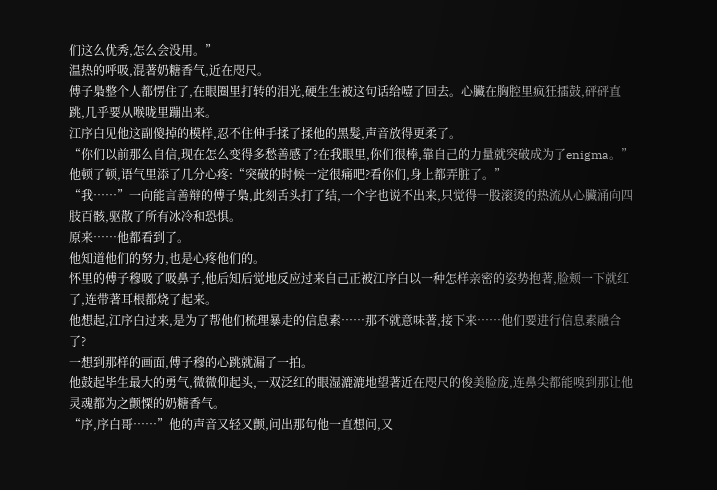们这么优秀,怎么会没用。”
温热的呼吸,混著奶糖香气,近在咫尺。
傅子梟整个人都愣住了,在眼圈里打转的泪光,硬生生被这句话给噎了回去。心臟在胸腔里疯狂擂鼓,砰砰直跳,几乎要从喉咙里蹦出来。
江序白见他这副傻掉的模样,忍不住伸手揉了揉他的黑髮,声音放得更柔了。
“你们以前那么自信,现在怎么变得多愁善感了?在我眼里,你们很棒,靠自己的力量就突破成为了enigma。”
他顿了顿,语气里添了几分心疼:“突破的时候一定很痛吧?看你们,身上都弄脏了。”
“我……”一向能言善辩的傅子梟,此刻舌头打了结,一个字也说不出来,只觉得一股滚烫的热流从心臟涌向四肢百骸,驱散了所有冰冷和恐惧。
原来……他都看到了。
他知道他们的努力,也是心疼他们的。
怀里的傅子穆吸了吸鼻子,他后知后觉地反应过来自己正被江序白以一种怎样亲密的姿势抱著,脸颊一下就红了,连带著耳根都烧了起来。
他想起,江序白过来,是为了帮他们梳理暴走的信息素……那不就意味著,接下来……他们要进行信息素融合了?
一想到那样的画面,傅子穆的心跳就漏了一拍。
他鼓起毕生最大的勇气,微微仰起头,一双泛红的眼湿漉漉地望著近在咫尺的俊美脸庞,连鼻尖都能嗅到那让他灵魂都为之颤慄的奶糖香气。
“序,序白哥……”他的声音又轻又颤,问出那句他一直想问,又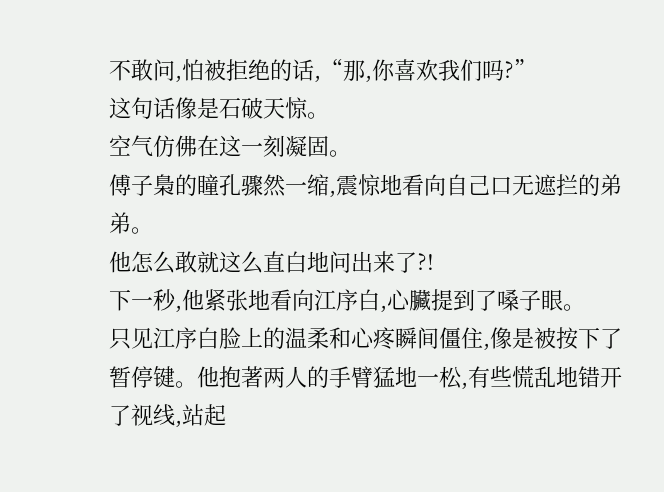不敢问,怕被拒绝的话,“那,你喜欢我们吗?”
这句话像是石破天惊。
空气仿佛在这一刻凝固。
傅子梟的瞳孔骤然一缩,震惊地看向自己口无遮拦的弟弟。
他怎么敢就这么直白地问出来了?!
下一秒,他紧张地看向江序白,心臟提到了嗓子眼。
只见江序白脸上的温柔和心疼瞬间僵住,像是被按下了暂停键。他抱著两人的手臂猛地一松,有些慌乱地错开了视线,站起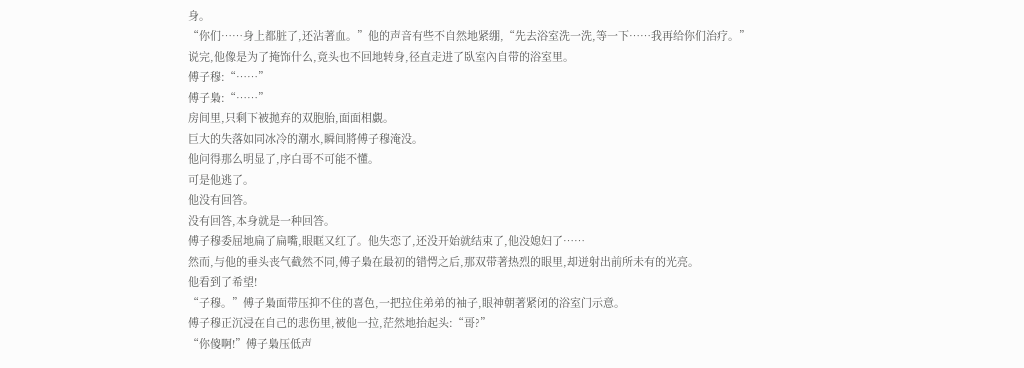身。
“你们……身上都脏了,还沾著血。”他的声音有些不自然地紧绷,“先去浴室洗一洗,等一下……我再给你们治疗。”
说完,他像是为了掩饰什么,竟头也不回地转身,径直走进了臥室內自带的浴室里。
傅子穆:“……”
傅子梟:“……”
房间里,只剩下被拋弃的双胞胎,面面相覷。
巨大的失落如同冰冷的潮水,瞬间將傅子穆淹没。
他问得那么明显了,序白哥不可能不懂。
可是他逃了。
他没有回答。
没有回答,本身就是一种回答。
傅子穆委屈地扁了扁嘴,眼眶又红了。他失恋了,还没开始就结束了,他没媳妇了……
然而,与他的垂头丧气截然不同,傅子梟在最初的错愕之后,那双带著热烈的眼里,却迸射出前所未有的光亮。
他看到了希望!
“子穆。”傅子梟面带压抑不住的喜色,一把拉住弟弟的袖子,眼神朝著紧闭的浴室门示意。
傅子穆正沉浸在自己的悲伤里,被他一拉,茫然地抬起头:“哥?”
“你傻啊!”傅子梟压低声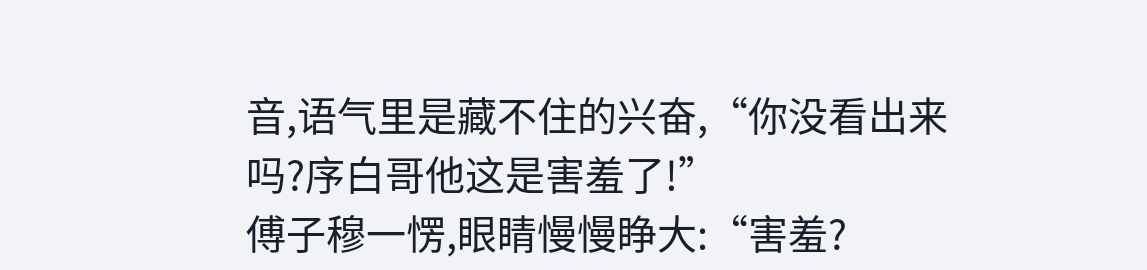音,语气里是藏不住的兴奋,“你没看出来吗?序白哥他这是害羞了!”
傅子穆一愣,眼睛慢慢睁大:“害羞?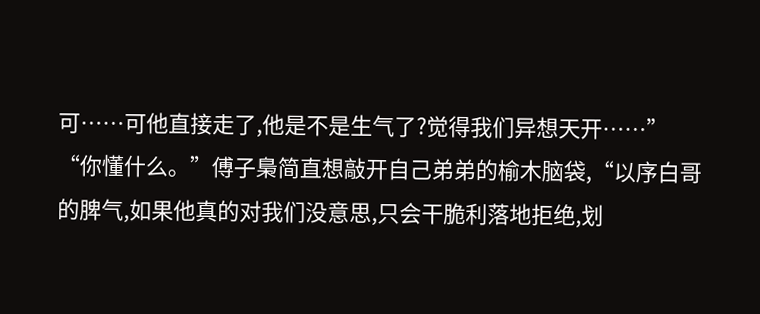可……可他直接走了,他是不是生气了?觉得我们异想天开……”
“你懂什么。”傅子梟简直想敲开自己弟弟的榆木脑袋,“以序白哥的脾气,如果他真的对我们没意思,只会干脆利落地拒绝,划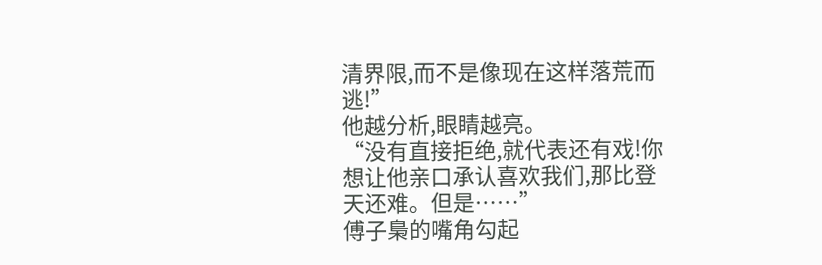清界限,而不是像现在这样落荒而逃!”
他越分析,眼睛越亮。
“没有直接拒绝,就代表还有戏!你想让他亲口承认喜欢我们,那比登天还难。但是……”
傅子梟的嘴角勾起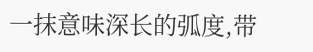一抹意味深长的弧度,带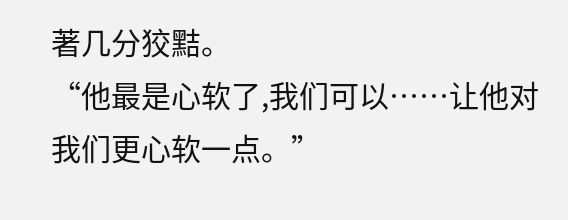著几分狡黠。
“他最是心软了,我们可以……让他对我们更心软一点。”